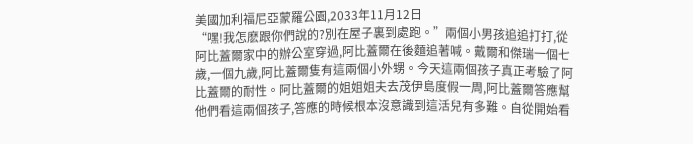美國加利福尼亞蒙羅公園,2033年11月12日
“嘿!我怎麽跟你們說的?別在屋子裏到處跑。”兩個小男孩追追打打,從阿比蓋爾家中的辦公室穿過,阿比蓋爾在後麵追著喊。戴爾和傑瑞一個七歲,一個九歲,阿比蓋爾隻有這兩個小外甥。今天這兩個孩子真正考驗了阿比蓋爾的耐性。阿比蓋爾的姐姐姐夫去茂伊島度假一周,阿比蓋爾答應幫他們看這兩個孩子,答應的時候根本沒意識到這活兒有多難。自從開始看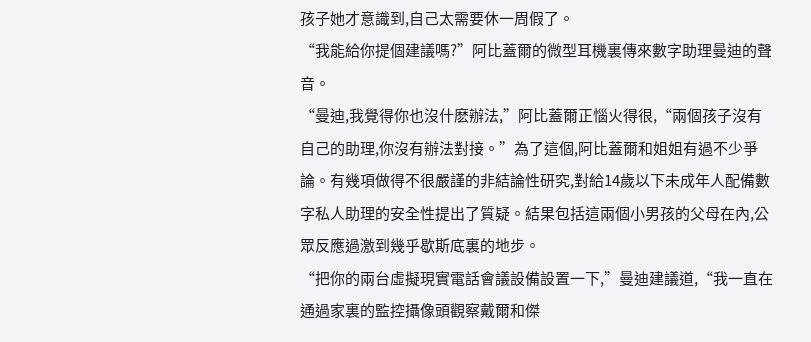孩子她才意識到,自己太需要休一周假了。
“我能給你提個建議嗎?”阿比蓋爾的微型耳機裏傳來數字助理曼迪的聲音。
“曼迪,我覺得你也沒什麽辦法,”阿比蓋爾正惱火得很,“兩個孩子沒有自己的助理,你沒有辦法對接。”為了這個,阿比蓋爾和姐姐有過不少爭論。有幾項做得不很嚴謹的非結論性研究,對給14歲以下未成年人配備數字私人助理的安全性提出了質疑。結果包括這兩個小男孩的父母在內,公眾反應過激到幾乎歇斯底裏的地步。
“把你的兩台虛擬現實電話會議設備設置一下,”曼迪建議道,“我一直在通過家裏的監控攝像頭觀察戴爾和傑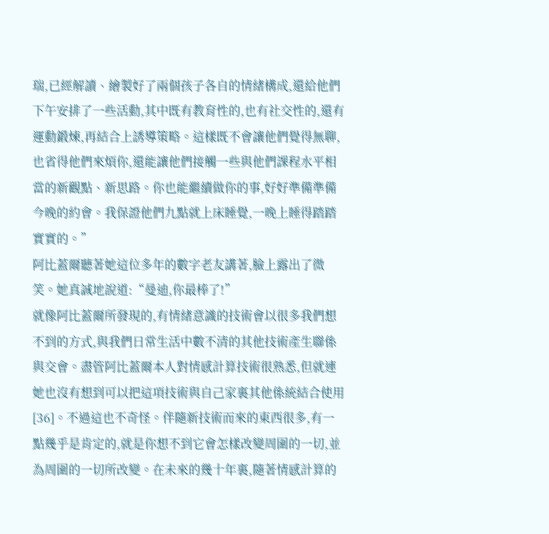瑞,已經解讀、繪製好了兩個孩子各自的情緒構成,還給他們下午安排了一些活動,其中既有教育性的,也有社交性的,還有運動鍛煉,再結合上誘導策略。這樣既不會讓他們覺得無聊,也省得他們來煩你,還能讓他們接觸一些與他們課程水平相當的新觀點、新思路。你也能繼續做你的事,好好準備準備今晚的約會。我保證他們九點就上床睡覺,一晚上睡得踏踏實實的。”
阿比蓋爾聽著她這位多年的數字老友講著,臉上露出了微笑。她真誠地說道:“曼迪,你最棒了!”
就像阿比蓋爾所發現的,有情緒意識的技術會以很多我們想不到的方式,與我們日常生活中數不清的其他技術產生聯係與交會。盡管阿比蓋爾本人對情感計算技術很熟悉,但就連她也沒有想到可以把這項技術與自己家裏其他係統結合使用[36]。不過這也不奇怪。伴隨新技術而來的東西很多,有一點幾乎是肯定的,就是你想不到它會怎樣改變周圍的一切,並為周圍的一切所改變。在未來的幾十年裏,隨著情感計算的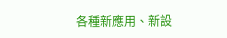各種新應用、新設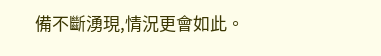備不斷湧現,情況更會如此。